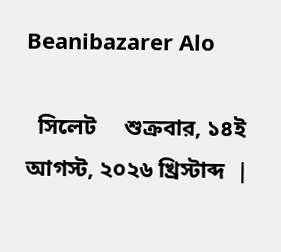Beanibazarer Alo

  সিলেট     শুক্রবার, ১৪ই আগস্ট, ২০২৬ খ্রিস্টাব্দ  |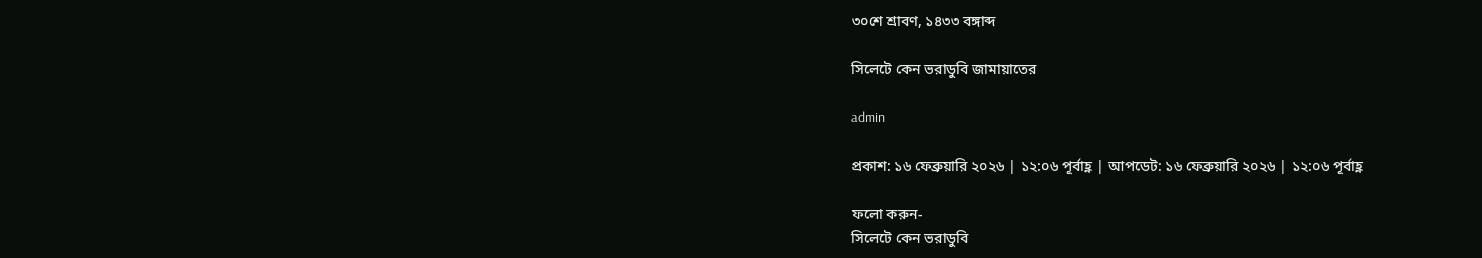৩০শে শ্রাবণ, ১৪৩৩ বঙ্গাব্দ

সিলেটে কেন ভরাডুবি জামায়াতের

admin

প্রকাশ: ১৬ ফেব্রুয়ারি ২০২৬ | ১২:০৬ পূর্বাহ্ণ | আপডেট: ১৬ ফেব্রুয়ারি ২০২৬ | ১২:০৬ পূর্বাহ্ণ

ফলো করুন-
সিলেটে কেন ভরাডুবি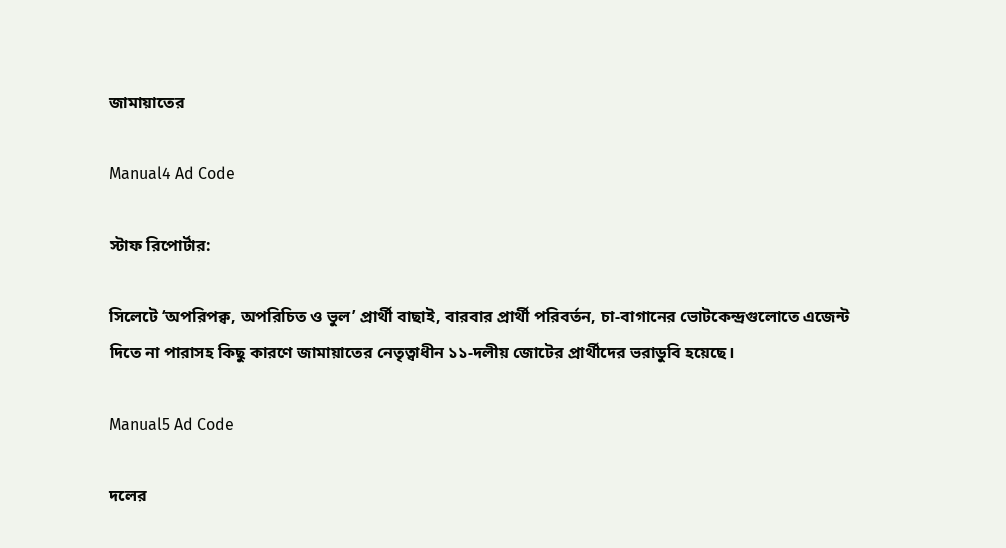জামায়াতের

Manual4 Ad Code

স্টাফ রিপোর্টার:

সিলেটে ‘অপরিপক্ব, অপরিচিত ও ভুল’ প্রার্থী বাছাই, বারবার প্রার্থী পরিবর্তন, চা-বাগানের ভোটকেন্দ্রগুলোতে এজেন্ট দিতে না পারাসহ কিছু কারণে জামায়াতের নেতৃত্বাধীন ১১-দলীয় জোটের প্রার্থীদের ভরাডুবি হয়েছে।

Manual5 Ad Code

দলের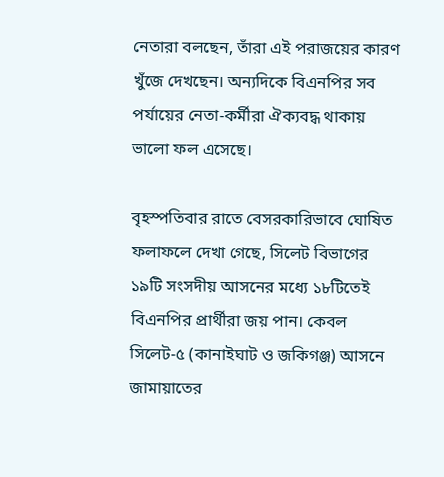নেতারা বলছেন, তাঁরা এই পরাজয়ের কারণ খুঁজে দেখছেন। অন্যদিকে বিএনপির সব পর্যায়ের নেতা-কর্মীরা ঐক্যবদ্ধ থাকায় ভালো ফল এসেছে।

বৃহস্পতিবার রাতে বেসরকারিভাবে ঘোষিত ফলাফলে দেখা গেছে, সিলেট বিভাগের ১৯টি সংসদীয় আসনের মধ্যে ১৮টিতেই বিএনপির প্রার্থীরা জয় পান। কেবল সিলেট-৫ (কানাইঘাট ও জকিগঞ্জ) আসনে জামায়াতের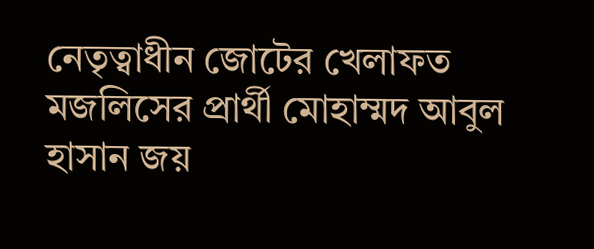নেতৃত্বাধীন জোটের খেলাফত মজলিসের প্রার্থী মোহাম্মদ আবুল হাসান জয়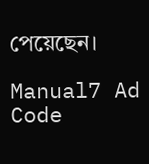পেয়েছেন।

Manual7 Ad Code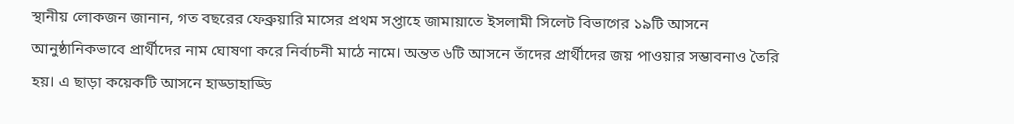স্থানীয় লোকজন জানান, গত বছরের ফেব্রুয়ারি মাসের প্রথম সপ্তাহে জামায়াতে ইসলামী সিলেট বিভাগের ১৯টি আসনে আনুষ্ঠানিকভাবে প্রার্থীদের নাম ঘোষণা করে নির্বাচনী মাঠে নামে। অন্তত ৬টি আসনে তাঁদের প্রার্থীদের জয় পাওয়ার সম্ভাবনাও তৈরি হয়। এ ছাড়া কয়েকটি আসনে হাড্ডাহাড্ডি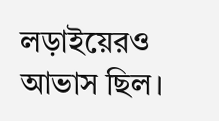লড়াইয়েরও আভাস ছিল।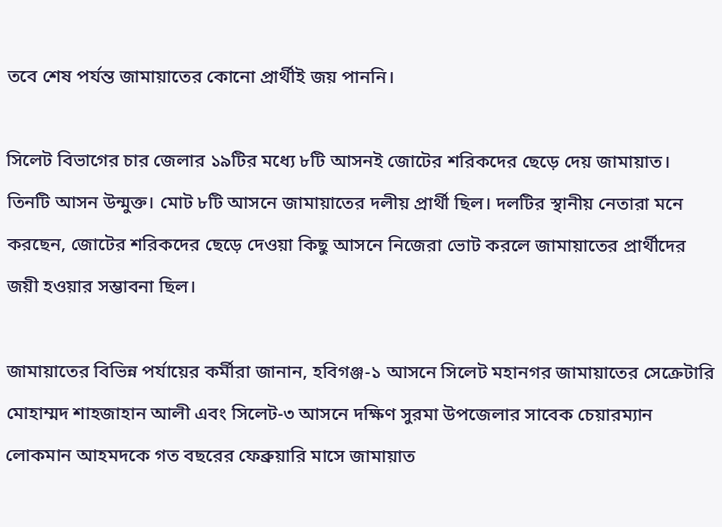তবে শেষ পর্যন্ত জামায়াতের কোনো প্রার্থীই জয় পাননি।

সিলেট বিভাগের চার জেলার ১৯টির মধ্যে ৮টি আসনই জোটের শরিকদের ছেড়ে দেয় জামায়াত। তিনটি আসন উন্মুক্ত। মোট ৮টি আসনে জামায়াতের দলীয় প্রার্থী ছিল। দলটির স্থানীয় নেতারা মনে করছেন, জোটের শরিকদের ছেড়ে দেওয়া কিছু আসনে নিজেরা ভোট করলে জামায়াতের প্রার্থীদের জয়ী হওয়ার সম্ভাবনা ছিল।

জামায়াতের বিভিন্ন পর্যায়ের কর্মীরা জানান, হবিগঞ্জ-১ আসনে সিলেট মহানগর জামায়াতের সেক্রেটারি মোহাম্মদ শাহজাহান আলী এবং সিলেট-৩ আসনে দক্ষিণ সুরমা উপজেলার সাবেক চেয়ারম্যান লোকমান আহমদকে গত বছরের ফেব্রুয়ারি মাসে জামায়াত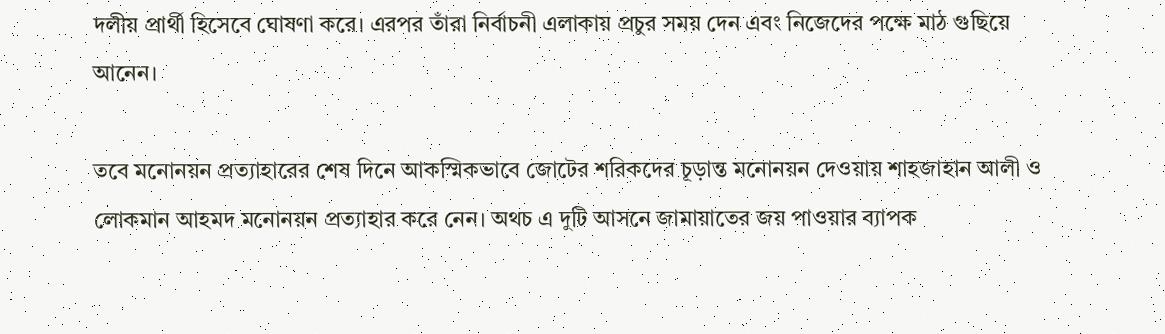দলীয় প্রার্থী হিসেবে ঘোষণা করে। এরপর তাঁরা নির্বাচনী এলাকায় প্রচুর সময় দেন এবং নিজেদের পক্ষে মাঠ গুছিয়ে আনেন।

তবে মনোনয়ন প্রত্যাহারের শেষ দিনে আকস্মিকভাবে জোটের শরিকদের চূড়ান্ত মনোনয়ন দেওয়ায় শাহজাহান আলী ও লোকমান আহমদ মনোনয়ন প্রত্যাহার করে নেন। অথচ এ দুটি আসনে জামায়াতের জয় পাওয়ার ব্যাপক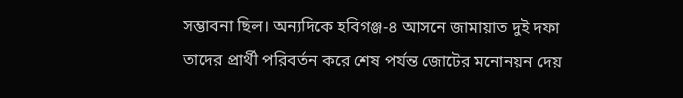সম্ভাবনা ছিল। অন্যদিকে হবিগঞ্জ-৪ আসনে জামায়াত দুই দফা তাদের প্রার্থী পরিবর্তন করে শেষ পর্যন্ত জোটের মনোনয়ন দেয়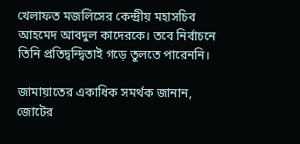খেলাফত মজলিসের কেন্দ্রীয় মহাসচিব আহমেদ আবদুল কাদেরকে। তবে নির্বাচনে তিনি প্রতিদ্বন্দ্বিতাই গড়ে তুলতে পারেননি।

জামায়াতের একাধিক সমর্থক জানান, জোটের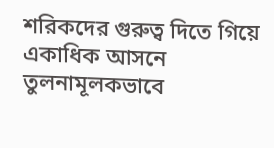শরিকদের গুরুত্ব দিতে গিয়ে একাধিক আসনে তুলনামূলকভাবে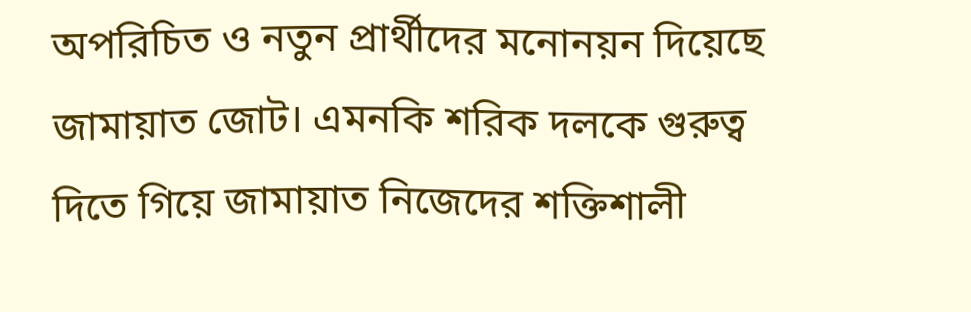অপরিচিত ও নতুন প্রার্থীদের মনোনয়ন দিয়েছে জামায়াত জোট। এমনকি শরিক দলকে গুরুত্ব দিতে গিয়ে জামায়াত নিজেদের শক্তিশালী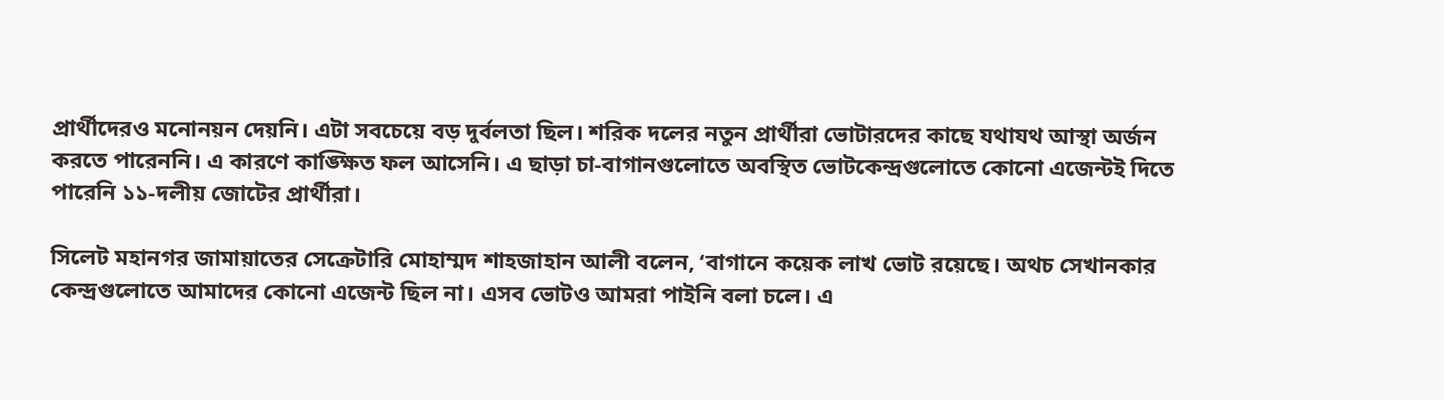প্রার্থীদেরও মনোনয়ন দেয়নি। এটা সবচেয়ে বড় দুর্বলতা ছিল। শরিক দলের নতুন প্রার্থীরা ভোটারদের কাছে যথাযথ আস্থা অর্জন করতে পারেননি। এ কারণে কাঙ্ক্ষিত ফল আসেনি। এ ছাড়া চা-বাগানগুলোতে অবস্থিত ভোটকেন্দ্রগুলোতে কোনো এজেন্টই দিতে পারেনি ১১-দলীয় জোটের প্রার্থীরা।

সিলেট মহানগর জামায়াতের সেক্রেটারি মোহাম্মদ শাহজাহান আলী বলেন, ‘বাগানে কয়েক লাখ ভোট রয়েছে। অথচ সেখানকার কেন্দ্রগুলোতে আমাদের কোনো এজেন্ট ছিল না। এসব ভোটও আমরা পাইনি বলা চলে। এ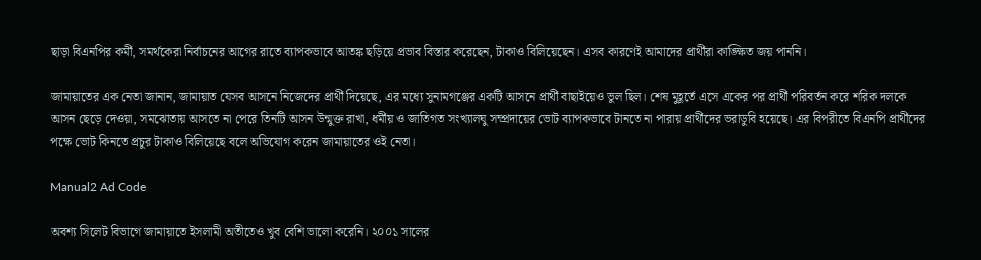ছাড়া বিএনপির কর্মী, সমর্থকেরা নির্বাচনের আগের রাতে ব্যাপকভাবে আতঙ্ক ছড়িয়ে প্রভাব বিস্তার করেছেন, টাকাও বিলিয়েছেন। এসব কারণেই আমাদের প্রার্থীরা কাঙ্ক্ষিত জয় পাননি।

জামায়াতের এক নেতা জানান, জামায়াত যেসব আসনে নিজেদের প্রার্থী দিয়েছে, এর মধ্যে সুনামগঞ্জের একটি আসনে প্রার্থী বাছাইয়েও ভুল ছিল। শেষ মুহূর্তে এসে একের পর প্রার্থী পরিবর্তন করে শরিক দলকে আসন ছেড়ে দেওয়া, সমঝোতায় আসতে না পেরে তিনটি আসন উন্মুক্ত রাখা, ধর্মীয় ও জাতিগত সংখ্যালঘু সম্প্রদায়ের ভোট ব্যাপকভাবে টানতে না পারায় প্রার্থীদের ভরাডুবি হয়েছে। এর বিপরীতে বিএনপি প্রার্থীদের পক্ষে ভোট কিনতে প্রচুর টাকাও বিলিয়েছে বলে অভিযোগ করেন জামায়াতের ওই নেতা।

Manual2 Ad Code

অবশ্য সিলেট বিভাগে জামায়াতে ইসলামী অতীতেও খুব বেশি ভালো করেনি। ২০০১ সালের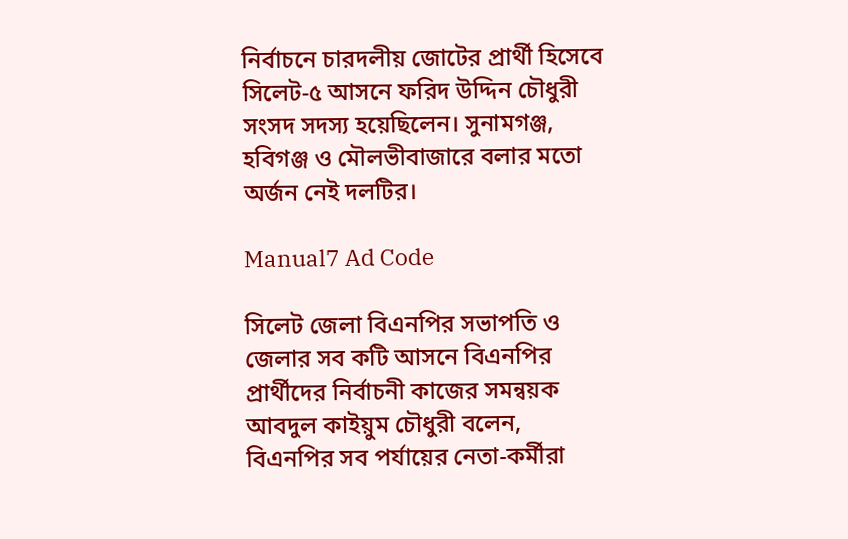নির্বাচনে চারদলীয় জোটের প্রার্থী হিসেবে সিলেট-৫ আসনে ফরিদ উদ্দিন চৌধুরী সংসদ সদস্য হয়েছিলেন। সুনামগঞ্জ, হবিগঞ্জ ও মৌলভীবাজারে বলার মতো অর্জন নেই দলটির।

Manual7 Ad Code

সিলেট জেলা বিএনপির সভাপতি ও জেলার সব কটি আসনে বিএনপির প্রার্থীদের নির্বাচনী কাজের সমন্বয়ক আবদুল কাইয়ুম চৌধুরী বলেন, বিএনপির সব পর্যায়ের নেতা-কর্মীরা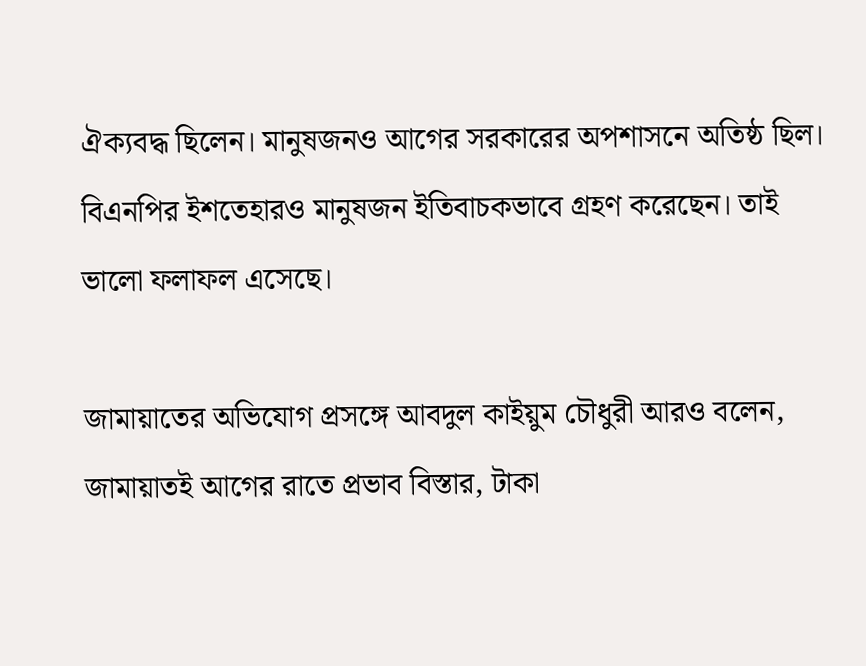ঐক্যবদ্ধ ছিলেন। মানুষজনও আগের সরকারের অপশাসনে অতিষ্ঠ ছিল। বিএনপির ইশতেহারও মানুষজন ইতিবাচকভাবে গ্রহণ করেছেন। তাই ভালো ফলাফল এসেছে।

জামায়াতের অভিযোগ প্রসঙ্গে আবদুল কাইয়ুম চৌধুরী আরও বলেন, জামায়াতই আগের রাতে প্রভাব বিস্তার, টাকা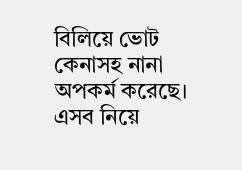বিলিয়ে ভোট কেনাসহ নানা অপকর্ম করেছে। এসব নিয়ে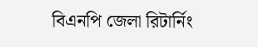বিএনপি জেলা রিটার্নিং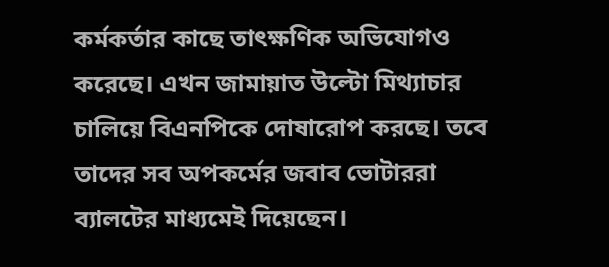কর্মকর্তার কাছে তাৎক্ষণিক অভিযোগও করেছে। এখন জামায়াত উল্টো মিথ্যাচার চালিয়ে বিএনপিকে দোষারোপ করছে। তবে তাদের সব অপকর্মের জবাব ভোটাররা ব্যালটের মাধ্যমেই দিয়েছেন।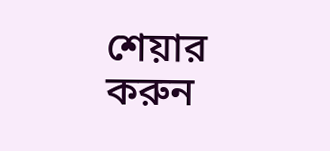শেয়ার করুন